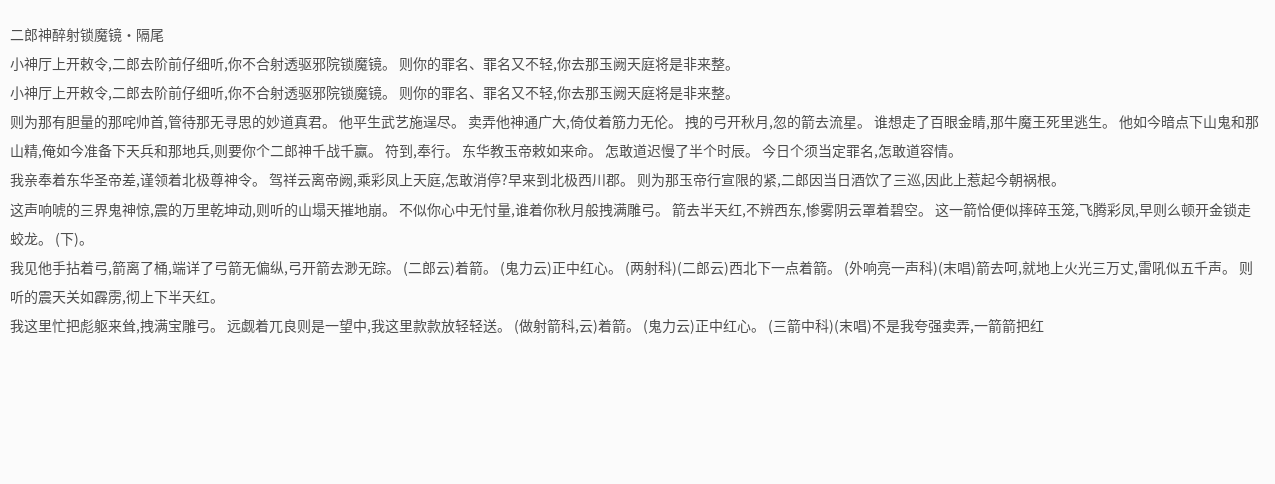二郎神醉射锁魔镜・隔尾
小神厅上开敕令,二郎去阶前仔细听,你不合射透驱邪院锁魔镜。 则你的罪名、罪名又不轻,你去那玉阙天庭将是非来整。
小神厅上开敕令,二郎去阶前仔细听,你不合射透驱邪院锁魔镜。 则你的罪名、罪名又不轻,你去那玉阙天庭将是非来整。
则为那有胆量的那咤帅首,管待那无寻思的妙道真君。 他平生武艺施逞尽。 卖弄他神通广大,倚仗着筋力无伦。 拽的弓开秋月,忽的箭去流星。 谁想走了百眼金睛,那牛魔王死里逃生。 他如今暗点下山鬼和那山精,俺如今准备下天兵和那地兵,则要你个二郎神千战千赢。 符到,奉行。 东华教玉帝敕如来命。 怎敢道迟慢了半个时辰。 今日个须当定罪名,怎敢道容情。
我亲奉着东华圣帝差,谨领着北极尊神令。 驾祥云离帝阙,乘彩凤上天庭,怎敢消停?早来到北极西川郡。 则为那玉帝行宣限的紧,二郎因当日酒饮了三巡,因此上惹起今朝祸根。
这声响唬的三界鬼神惊,震的万里乾坤动,则听的山塌天摧地崩。 不似你心中无忖量,谁着你秋月般拽满雕弓。 箭去半天红,不辨西东,惨雾阴云罩着碧空。 这一箭恰便似摔碎玉笼,飞腾彩凤,早则么顿开金锁走蛟龙。 (下)。
我见他手拈着弓,箭离了桶,端详了弓箭无偏纵,弓开箭去渺无踪。 (二郎云)着箭。 (鬼力云)正中红心。 (两射科)(二郎云)西北下一点着箭。 (外响亮一声科)(末唱)箭去呵,就地上火光三万丈,雷吼似五千声。 则听的震天关如霹雳,彻上下半天红。
我这里忙把彪躯来耸,拽满宝雕弓。 远觑着兀良则是一望中,我这里款款放轻轻送。 (做射箭科,云)着箭。 (鬼力云)正中红心。 (三箭中科)(末唱)不是我夸强卖弄,一箭箭把红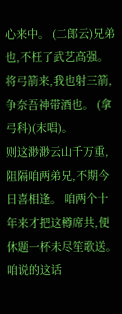心来中。 (二郎云)兄弟也,不枉了武艺高强。 将弓箭来,我也射三箭,争奈吾神带酒也。 (拿弓科)(末唱)。
则这渺渺云山千万重,阻隔咱两弟兄,不期今日喜相逢。 咱两个十年来才把这樽席共,便休题一杯未尽笙歌送。 咱说的这话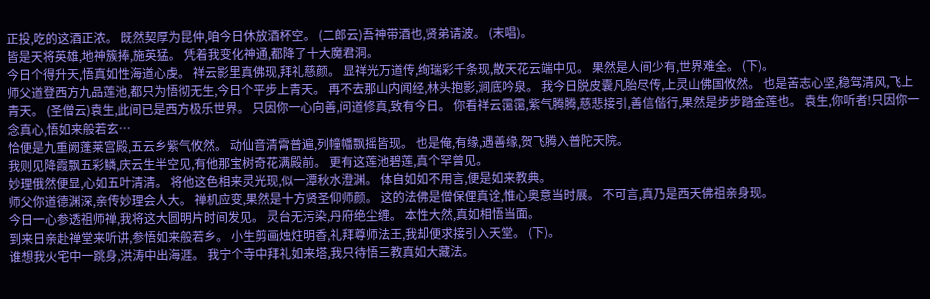正投,吃的这酒正浓。 既然契厚为昆仲,咱今日休放酒杯空。 (二郎云)吾神带酒也,贤弟请波。 (末唱)。
皆是天将英雄,地神簇捧,施英猛。 凭着我变化神通,都降了十大魔君洞。
今日个得升天,悟真如性海道心虔。 祥云影里真佛现,拜礼慈颜。 显祥光万道传,绚瑞彩千条现,散天花云端中见。 果然是人间少有,世界难全。 (下)。
师父道登西方九品莲池,都只为悟彻无生,今日个平步上青天。 再不去那山内闻经,林头抱影,涧底吟泉。 我今日脱皮囊凡胎尽传,上灵山佛国攸然。 也是苦志心坚,稳驾清风,飞上青天。 (圣僧云)袁生,此间已是西方极乐世界。 只因你一心向善,问道修真,致有今日。 你看祥云霭霭,紫气腾腾,慈悲接引,善信偕行,果然是步步踏金莲也。 袁生,你听者!只因你一念真心,悟如来般若玄…
恰便是九重阙蓬莱宫殿,五云乡紫气攸然。 动仙音清霄普遍,列幢幡飘摇皆现。 也是俺,有缘,遇善缘,贺飞腾入普陀天院。
我则见降霞飘五彩鳞,庆云生半空见,有他那宝树奇花满殿前。 更有这莲池碧莲,真个罕曾见。
妙理俄然便显,心如五叶清清。 将他这色相来灵光现,似一潭秋水澄渊。 体自如如不用言,便是如来教典。
师父你道德渊深,亲传妙理会人大。 禅机应变,果然是十方贤圣仰师颜。 这的法佛是僧保俚真诠,惟心奥意当时展。 不可言,真乃是西天佛祖亲身现。
今日一心参透祖师禅,我将这大圆明片时间发见。 灵台无污染,丹府绝尘缠。 本性大然,真如相悟当面。
到来日亲赴禅堂来听讲,参悟如来般若乡。 小生剪画烛炷明香,礼拜尊师法王,我却便求接引入天堂。 (下)。
谁想我火宅中一跳身,洪涛中出海涯。 我宁个寺中拜礼如来塔,我只待悟三教真如大藏法。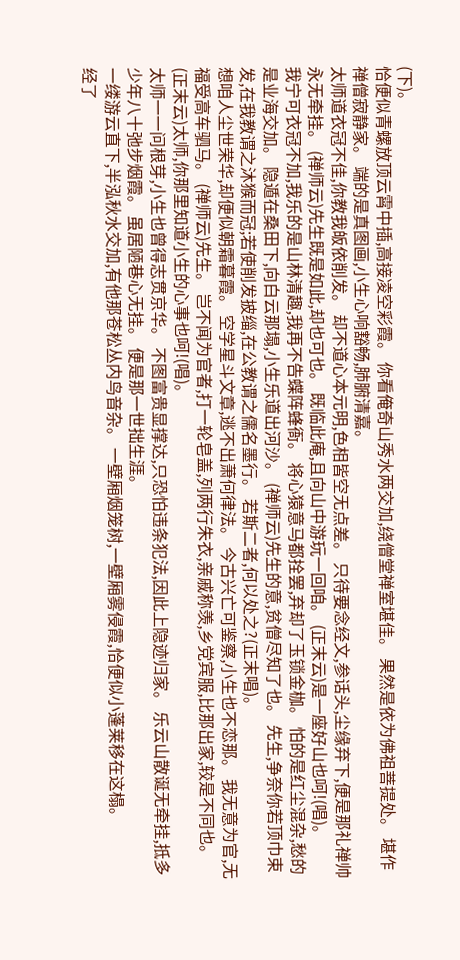(下)。
恰便似青螺放顶云霄中插,高接凌空彩霞。 你看俺奇山秀水两交加,绕僧堂禅室堪佳。 果然是依为佛祖菩提处。 堪作禅僧寂静家。 端的是真图画,小生心响豁畅,肺腑清嘉。
太师道衣冠不佳,你教我皈依削发。 却不道心本元明,色相皆空无点差。 只待要念经文,参话头,尘缘弃下,便是那礼禅帅永无牵挂。 (禅师云)先生既是如此,却也可也。 既临此庵,且向山中游玩一回咱。 (正末云)是一座好山也呵!(唱)。
我宁可衣冠不加,我乐的是山林清趣,我再不告蝶阵蜂衙。 将心猿意马都拴罢,弃却了玉锁金枷。 怕的是红尘混杂,愁的是业海交加。 隐遁在桑田下,向白云那塌,小生乐道出河沙。 (禅师云)先生的意,贫僧尽知了也。 先生,争奈你若顶巾束发,在我教谓之沐猴而冠;若使削发披缁,在公教谓之儒名墨行。 若斯二者,何以处之?(正末唱)。
想咱人尘世荣华,却便似朝霜暮霞。 空学星斗文章,逃不出萧何律法。 今古兴亡可鉴察,小生也不恋那。 我无意为官,无福受高车驷马。 (禅师云)先生。 岂不闻为官者,打一轮皂盖,列两行朱衣,亲戚称羡,乡党宾服,比那出家,较是不同也。 (正末云)太师,你那里知道小生的心事也呵!(唱)。
太师一一问根芽,小生也曾得志贯京华。 不图富贵显撑达,只恐怕违条犯法,因此上隐迹归家。 乐云山散诞无牵挂,抵多少年八十弛步烟霞。 虽居陋巷心无挂。 便是那一世拙生涯。
一缕游云直下,半泓秋水交加,有他那苍松丛内鸟音杂。 一壁厢烟笼树,一壁厢雾侵霞,恰便似小蓬莱移在这榻。
经了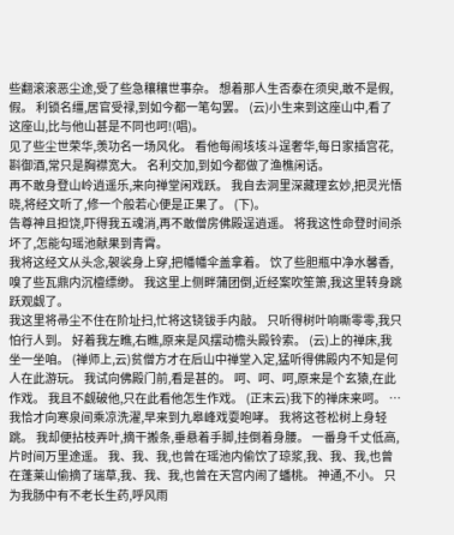些翻滚滚恶尘途,受了些急穰穰世事杂。 想着那人生否泰在须臾,敢不是假,假。 利锁名缰,居官受禄,到如今都一笔勾罢。 (云)小生来到这座山中,看了这座山,比与他山甚是不同也呵!(唱)。
见了些尘世荣华,羡功名一场风化。 看他每闹垓垓斗逞奢华,每日家插宫花,斟御酒,常只是胸襟宽大。 名利交加,到如今都做了渔樵闲话。
再不敢身登山岭逍遥乐,来向禅堂闲戏跃。 我自去洞里深藏理玄妙,把灵光悟晓,将经文听了,修一个般若心便是正果了。 (下)。
告尊神且担饶,吓得我五魂消,再不敢僧房佛殿逞逍遥。 将我这性命登时间杀坏了,怎能勾瑶池献果到青霄。
我将这经文从头念,袈裟身上穿,把幡幡伞盖拿着。 饮了些胆瓶中净水馨香,嗅了些瓦鼎内沉檀缥缈。 我这里上侧畔蒲团倒,近经案吹笙箫,我这里转身跳跃观觑了。
我这里将帚尘不住在阶址扫,忙将这铙钹手内敲。 只听得树叶响嘶零零,我只怕行人到。 好着我左瞧,右瞧,原来是风摆动檐头殿铃索。 (云)上的禅床,我坐一坐咱。 (禅师上,云)贫僧方才在后山中禅堂入定,猛听得佛殿内不知是何人在此游玩。 我试向佛殿门前,看是甚的。 呵、呵、呵,原来是个玄猿,在此作戏。 我且不觑破他,只在此看他怎生作戏。 (正末云)我下的禅床来呵。 …
我恰才向寒泉间乘凉洗濯,早来到九皋峰戏耍咆哮。 我将这苍松树上身轻跳。 我却便拈枝弄叶,摘干搬条,垂悬着手脚,挂倒着身腰。 一番身千丈低高,片时间万里途遥。 我、我、我,也曾在瑶池内偷饮了琼浆,我、我、我,也曾在蓬莱山偷摘了瑞草,我、我、我,也曾在天宫内闹了蟠桃。 神通,不小。 只为我肠中有不老长生药,呼风雨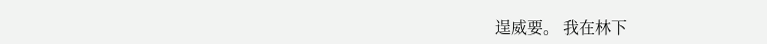逞威要。 我在林下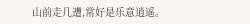山前走几遭,常好是乐意逍遥。